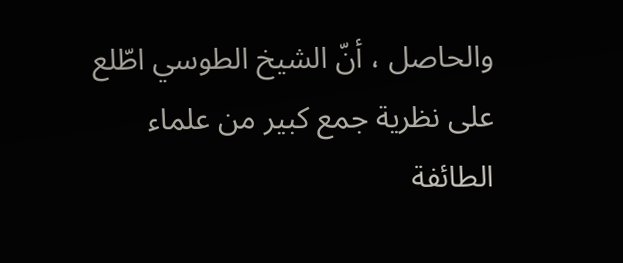والحاصل ، أنّ الشيخ الطوسي اطّلع على نظرية جمع كبير من علماء الطائفة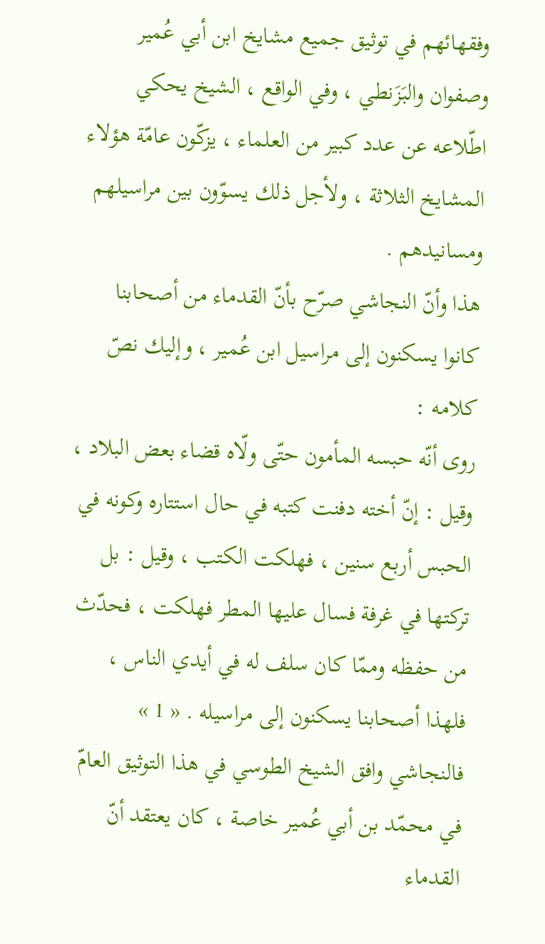وفقهائهم في توثيق جميع مشايخ ابن أبي عُمير وصفوان والبَزَنطي ، وفي الواقع ، الشيخ يحكي اطّلاعه عن عدد كبير من العلماء ، يزكّون عامّة هؤلاء المشايخ الثلاثة ، ولأجل ذلك يسوّون بين مراسيلهم ومسانيدهم .
هذا وأنّ النجاشي صرّح بأنّ القدماء من أصحابنا كانوا يسكنون إلى مراسيل ابن عُمير ، وإليك نصّ كلامه :
روى أنّه حبسه المأمون حتّى ولّاه قضاء بعض البلاد ، وقيل : إنّ أخته دفنت كتبه في حال استتاره وكونه في الحبس أربع سنين ، فهلكت الكتب ، وقيل : بل تركتها في غرفة فسال عليها المطر فهلكت ، فحدّث من حفظه وممّا كان سلف له في أيدي الناس ، فلهذا أصحابنا يسكنون إلى مراسيله . « 1 »
فالنجاشي وافق الشيخ الطوسي في هذا التوثيق العامّ في محمّد بن أبي عُمير خاصة ، كان يعتقد أنّ القدماء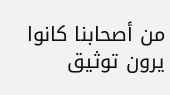من أصحابنا كانوا يرون توثيق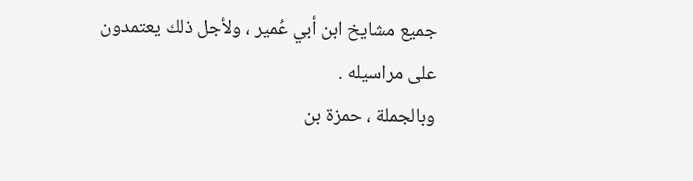جميع مشايخ ابن أبي عُمير ، ولأجل ذلك يعتمدون على مراسيله .
وبالجملة ، حمزة بن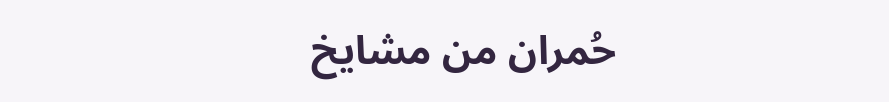حُمران من مشايخ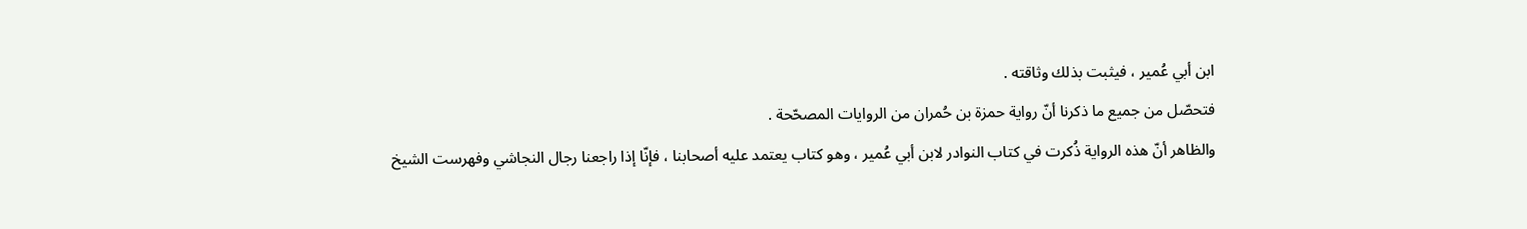ابن أبي عُمير ، فيثبت بذلك وثاقته .
فتحصّل من جميع ما ذكرنا أنّ رواية حمزة بن حُمران من الروايات المصحّحة .
والظاهر أنّ هذه الرواية ذُكرت في كتاب النوادر لابن أبي عُمير ، وهو كتاب يعتمد عليه أصحابنا ، فإنّا إذا راجعنا رجال النجاشي وفهرست الشيخ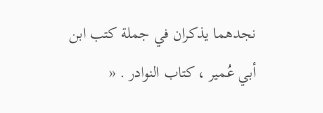نجدهما يذكران في جملة كتب ابن أبي عُمير ، كتاب النوادر . «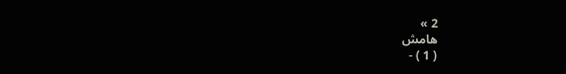2 »
هامش
( 1 ) -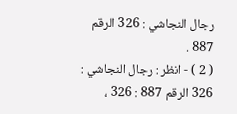رجال النجاشي : 326 الرقم 887 .
( 2 ) - انظر : رجال النجاشي : 326 الرقم 887 : 326 ،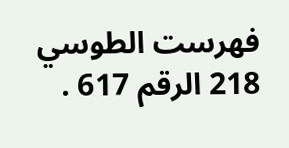فهرست الطوسي 218 الرقم 617 .